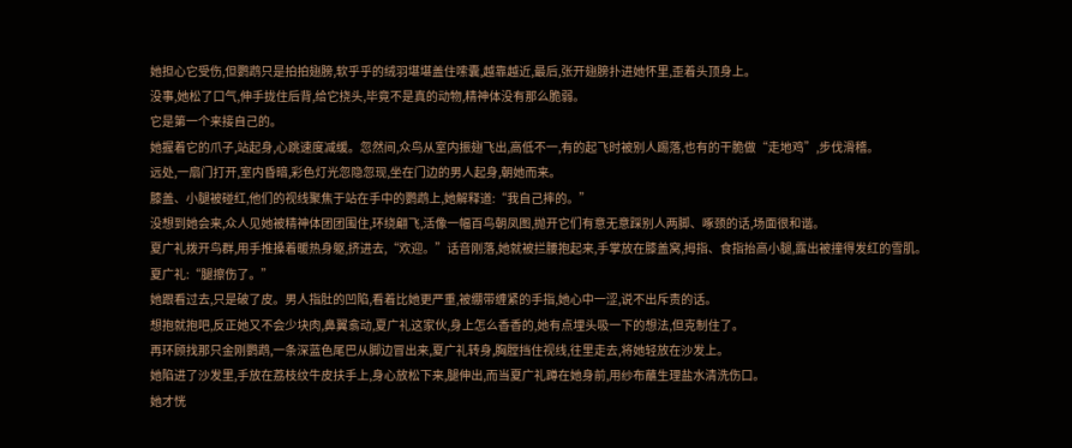她担心它受伤,但鹦鹉只是拍拍翅膀,软乎乎的绒羽堪堪盖住嗦囊,越靠越近,最后,张开翅膀扑进她怀里,歪着头顶身上。
没事,她松了口气,伸手拢住后背,给它挠头,毕竟不是真的动物,精神体没有那么脆弱。
它是第一个来接自己的。
她握着它的爪子,站起身,心跳速度减缓。忽然间,众鸟从室内振翅飞出,高低不一,有的起飞时被别人踢落,也有的干脆做“走地鸡”,步伐滑稽。
远处,一扇门打开,室内昏暗,彩色灯光忽隐忽现,坐在门边的男人起身,朝她而来。
膝盖、小腿被碰红,他们的视线聚焦于站在手中的鹦鹉上,她解释道:“我自己摔的。”
没想到她会来,众人见她被精神体团团围住,环绕翩飞,活像一幅百鸟朝凤图,抛开它们有意无意踩别人两脚、啄颈的话,场面很和谐。
夏广礼拨开鸟群,用手推搡着暖热身躯,挤进去,“欢迎。”话音刚落,她就被拦腰抱起来,手掌放在膝盖窝,拇指、食指抬高小腿,露出被撞得发红的雪肌。
夏广礼:“腿擦伤了。”
她跟看过去,只是破了皮。男人指肚的凹陷,看着比她更严重,被绷带缠紧的手指,她心中一涩,说不出斥责的话。
想抱就抱吧,反正她又不会少块肉,鼻翼翕动,夏广礼这家伙,身上怎么香香的,她有点埋头吸一下的想法,但克制住了。
再环顾找那只金刚鹦鹉,一条深蓝色尾巴从脚边冒出来,夏广礼转身,胸膛挡住视线,往里走去,将她轻放在沙发上。
她陷进了沙发里,手放在荔枝纹牛皮扶手上,身心放松下来,腿伸出,而当夏广礼蹲在她身前,用纱布蘸生理盐水清洗伤口。
她才恍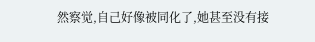然察觉,自己好像被同化了,她甚至没有接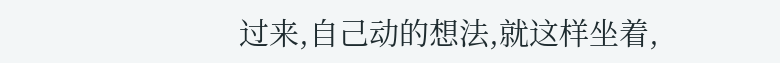过来,自己动的想法,就这样坐着,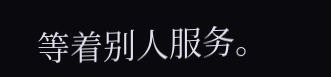等着别人服务。